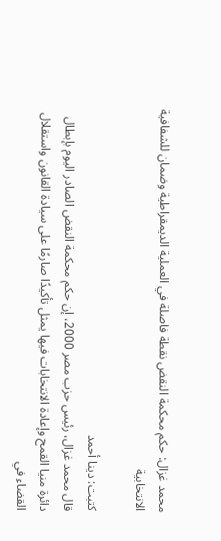محمد غزال: حكم محكمة النقض نقطة فاصلة في العملية الديمقراطية وضمان للشفافية الانتخابية

كتبت: دينا أحمد
قال محمد غزال، رئيس حزب مصر 2000، إن حكم محكمة النقض الصادر اليوم بإبطال دائرة منيا القمح وإعادة الانتخابات فيها يمثل تأكيدًا صارمًا على سيادة القانون واستقلال القضاء في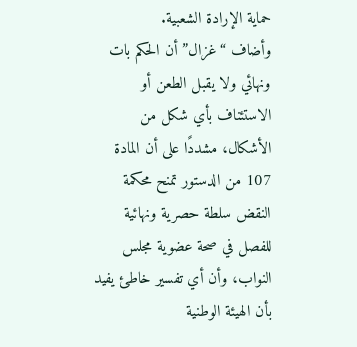حماية الإرادة الشعبية.
وأضاف “غزال” أن الحكم بات ونهائي ولا يقبل الطعن أو الاستئناف بأي شكل من الأشكال، مشددًا على أن المادة 107 من الدستور تمنح محكمة النقض سلطة حصرية ونهائية للفصل في صحة عضوية مجلس النواب، وأن أي تفسير خاطئ يفيد بأن الهيئة الوطنية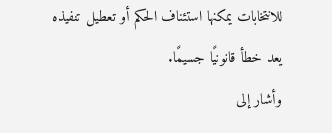للانتخابات يمكنها استئناف الحكم أو تعطيل تنفيذه يعد خطأ قانونيًا جسيمًا.
وأشار إلى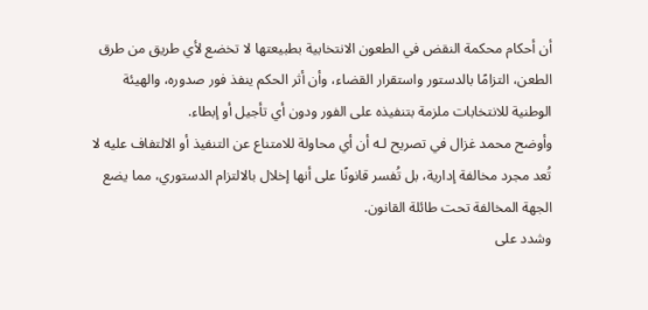أن أحكام محكمة النقض في الطعون الانتخابية بطبيعتها لا تخضع لأي طريق من طرق الطعن، التزامًا بالدستور واستقرار القضاء، وأن أثر الحكم ينفذ فور صدوره، والهيئة الوطنية للانتخابات ملزمة بتنفيذه على الفور ودون أي تأجيل أو إبطاء.
وأوضح محمد غزال في تصريح لـه أن أي محاولة للامتناع عن التنفيذ أو الالتفاف عليه لا تُعد مجرد مخالفة إدارية، بل تُفسر قانونًا على أنها إخلال بالالتزام الدستوري، مما يضع الجهة المخالفة تحت طائلة القانون.
وشدد على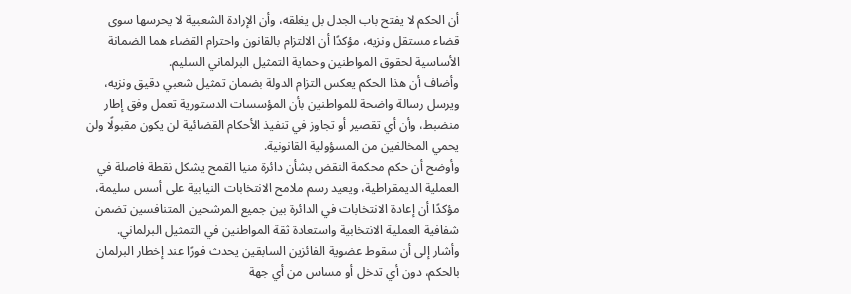أن الحكم لا يفتح باب الجدل بل يغلقه، وأن الإرادة الشعبية لا يحرسها سوى قضاء مستقل ونزيه، مؤكدًا أن الالتزام بالقانون واحترام القضاء هما الضمانة الأساسية لحقوق المواطنين وحماية التمثيل البرلماني السليم.
وأضاف أن هذا الحكم يعكس التزام الدولة بضمان تمثيل شعبي دقيق ونزيه، ويرسل رسالة واضحة للمواطنين بأن المؤسسات الدستورية تعمل وفق إطار منضبط، وأن أي تقصير أو تجاوز في تنفيذ الأحكام القضائية لن يكون مقبولًا ولن يحمي المخالفين من المسؤولية القانونية.
وأوضح أن حكم محكمة النقض بشأن دائرة منيا القمح يشكل نقطة فاصلة في العملية الديمقراطية، ويعيد رسم ملامح الانتخابات النيابية على أسس سليمة، مؤكدًا أن إعادة الانتخابات في الدائرة بين جميع المرشحين المتنافسين تضمن شفافية العملية الانتخابية واستعادة ثقة المواطنين في التمثيل البرلماني.
وأشار إلى أن سقوط عضوية الفائزين السابقين يحدث فورًا عند إخطار البرلمان بالحكم، دون أي تدخل أو مساس من أي جهة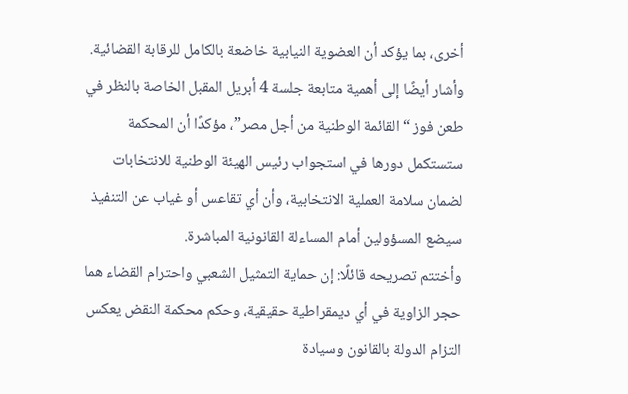أخرى، بما يؤكد أن العضوية النيابية خاضعة بالكامل للرقابة القضائية.
وأشار أيضًا إلى أهمية متابعة جلسة 4 أبريل المقبل الخاصة بالنظر في طعن فوز “القائمة الوطنية من أجل مصر”، مؤكدًا أن المحكمة ستستكمل دورها في استجواب رئيس الهيئة الوطنية للانتخابات لضمان سلامة العملية الانتخابية، وأن أي تقاعس أو غياب عن التنفيذ سيضع المسؤولين أمام المساءلة القانونية المباشرة.
وأختتم تصريحه قائلًا: إن حماية التمثيل الشعبي واحترام القضاء هما حجر الزاوية في أي ديمقراطية حقيقية، وحكم محكمة النقض يعكس التزام الدولة بالقانون وسيادة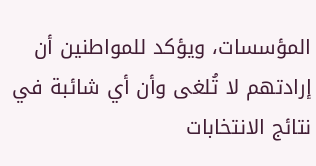المؤسسات، ويؤكد للمواطنين أن إرادتهم لا تُلغى وأن أي شائبة في نتائج الانتخابات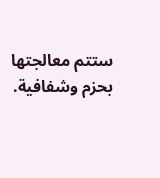ستتم معالجتها بحزم وشفافية.